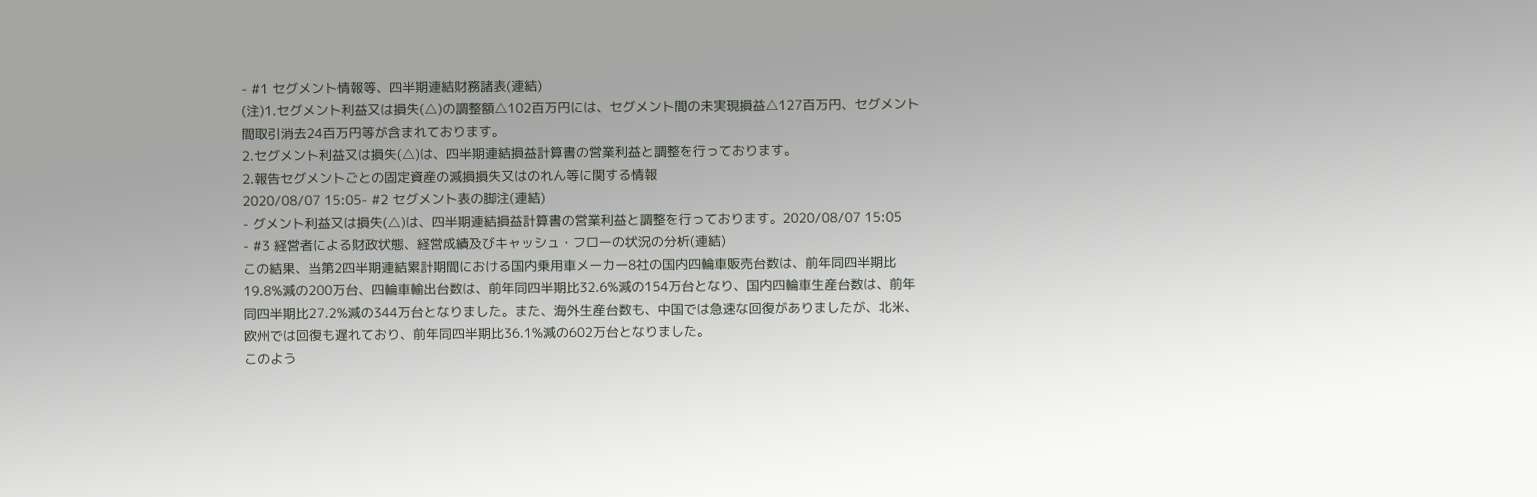- #1 セグメント情報等、四半期連結財務諸表(連結)
(注)1.セグメント利益又は損失(△)の調整額△102百万円には、セグメント間の未実現損益△127百万円、セグメント間取引消去24百万円等が含まれております。
2.セグメント利益又は損失(△)は、四半期連結損益計算書の営業利益と調整を行っております。
2.報告セグメントごとの固定資産の減損損失又はのれん等に関する情報
2020/08/07 15:05- #2 セグメント表の脚注(連結)
- グメント利益又は損失(△)は、四半期連結損益計算書の営業利益と調整を行っております。2020/08/07 15:05
- #3 経営者による財政状態、経営成績及びキャッシュ・フローの状況の分析(連結)
この結果、当第2四半期連結累計期間における国内乗用車メーカー8社の国内四輪車販売台数は、前年同四半期比19.8%減の200万台、四輪車輸出台数は、前年同四半期比32.6%減の154万台となり、国内四輪車生産台数は、前年同四半期比27.2%減の344万台となりました。また、海外生産台数も、中国では急速な回復がありましたが、北米、欧州では回復も遅れており、前年同四半期比36.1%減の602万台となりました。
このよう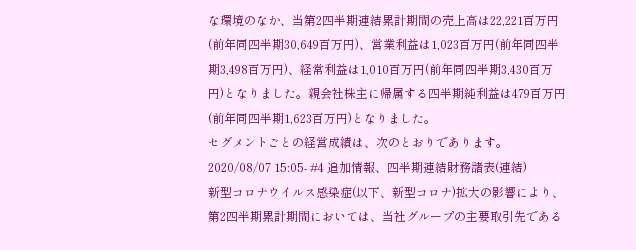な環境のなか、当第2四半期連結累計期間の売上高は22,221百万円(前年同四半期30,649百万円)、営業利益は1,023百万円(前年同四半期3,498百万円)、経常利益は1,010百万円(前年同四半期3,430百万円)となりました。親会社株主に帰属する四半期純利益は479百万円(前年同四半期1,623百万円)となりました。
セグメントごとの経営成績は、次のとおりであります。
2020/08/07 15:05- #4 追加情報、四半期連結財務諸表(連結)
新型コロナウイルス感染症(以下、新型コロナ)拡大の影響により、第2四半期累計期間においては、当社グループの主要取引先である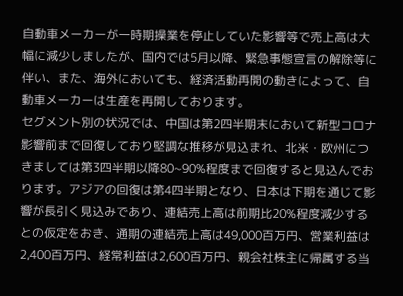自動車メーカーが一時期操業を停止していた影響等で売上高は大幅に減少しましたが、国内では5月以降、緊急事態宣言の解除等に伴い、また、海外においても、経済活動再開の動きによって、自動車メーカーは生産を再開しております。
セグメント別の状況では、中国は第2四半期末において新型コロナ影響前まで回復しており堅調な推移が見込まれ、北米・欧州につきましては第3四半期以降80~90%程度まで回復すると見込んでおります。アジアの回復は第4四半期となり、日本は下期を通じて影響が長引く見込みであり、連結売上高は前期比20%程度減少するとの仮定をおき、通期の連結売上高は49,000百万円、営業利益は2,400百万円、経常利益は2,600百万円、親会社株主に帰属する当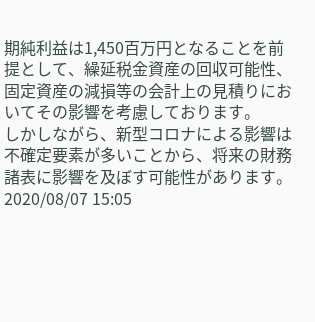期純利益は1,450百万円となることを前提として、繰延税金資産の回収可能性、固定資産の減損等の会計上の見積りにおいてその影響を考慮しております。
しかしながら、新型コロナによる影響は不確定要素が多いことから、将来の財務諸表に影響を及ぼす可能性があります。
2020/08/07 15:05